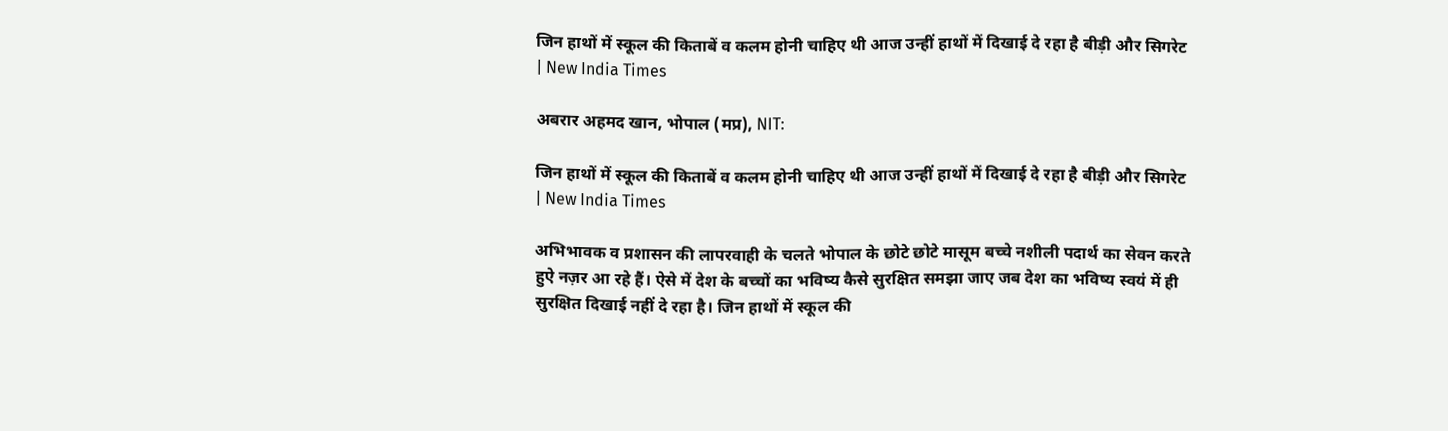जिन हाथों में स्कूल की किताबें व कलम होनी चाहिए थी आज उन्हीं हाथों में दिखाई दे रहा है बीड़ी और सिगरेट | New India Times

अबरार अहमद खान, भोपाल (मप्र), NIT:

जिन हाथों में स्कूल की किताबें व कलम होनी चाहिए थी आज उन्हीं हाथों में दिखाई दे रहा है बीड़ी और सिगरेट | New India Times

अभिभावक व प्रशासन की लापरवाही के चलते भोपाल के छोटे छोटे मासूम बच्चे नशीली पदार्थ का सेवन करते हुऐ नज़र आ रहे हैं। ऐसे में देश के बच्चों का भविष्य कैसे सुरक्षित समझा जाए जब देश का भविष्य स्वयं में ही सुरक्षित दिखाई नहीं दे रहा है। जिन हाथों में स्कूल की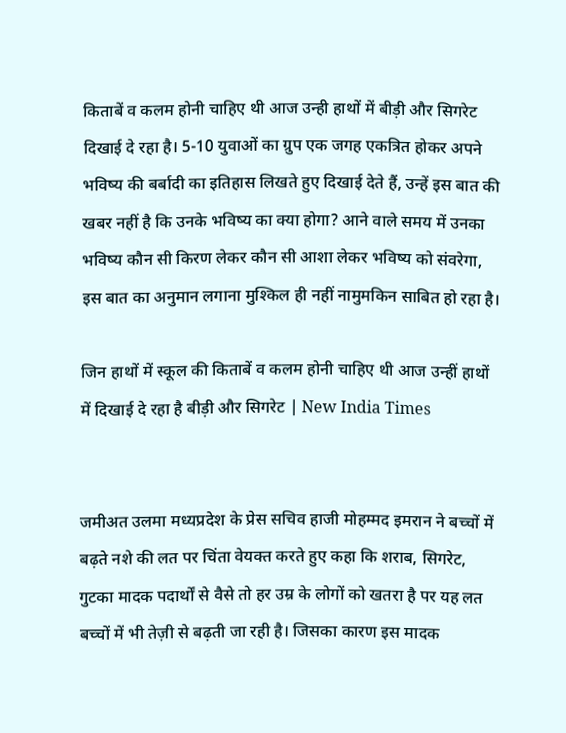किताबें व कलम होनी चाहिए थी आज उन्ही हाथों में बीड़ी और सिगरेट दिखाई दे रहा है। 5-10 युवाओं का ग्रुप एक जगह एकत्रित होकर अपने भविष्य की बर्बादी का इतिहास लिखते हुए दिखाई देते हैं, उन्हें इस बात की खबर नहीं है कि उनके भविष्य का क्या होगा? आने वाले समय में उनका भविष्य कौन सी किरण लेकर कौन सी आशा लेकर भविष्य को संवरेगा, इस बात का अनुमान लगाना मुश्किल ही नहीं नामुमकिन साबित हो रहा है।

जिन हाथों में स्कूल की किताबें व कलम होनी चाहिए थी आज उन्हीं हाथों में दिखाई दे रहा है बीड़ी और सिगरेट | New India Times


जमीअत उलमा मध्यप्रदेश के प्रेस सचिव हाजी मोहम्मद इमरान ने बच्चों में बढ़ते नशे की लत पर चिंता वेयक्त करते हुए कहा कि शराब, सिगरेट, गुटका मादक पदार्थों से वैसे तो हर उम्र के लोगों को खतरा है पर यह लत बच्चों में भी तेज़ी से बढ़ती जा रही है। जिसका कारण इस मादक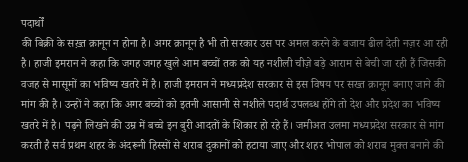पदार्थों
की बिक्री के सख़्त क़ानून न होना है। अगर क़ानून है भी तो सरकार उस पर अमल करने के बजाय ढील देती नज़र आ रही है। हाजी इमरान ने कहा कि जगह जगह खुले आम बच्चों तक को यह नशीली चीज़े बड़े आराम से बेची जा रही हैं जिसकी वजह से मासूमों का भविष्य खतरे में है। हाजी इमरान ने मध्यप्रदेश सरकार से इस विषय पर सख्त क़ानून बनाए जाने की मांग की है। उन्हों ने कहा कि अगर बच्चों को इतनी आसानी से नशीले पदार्थ उपलब्ध होंगे तो देश और प्रदेश का भविष्य खतरे में है। पढ़ने लिखने की उम्र में बच्चे इन बुरी आदतों के शिकार हो रहे हैं। जमीअत उलमा मध्यप्रदेश सरकार से मांग करती है सर्व प्रथम शहर के अंदरूनी हिस्सों से शराब दुकानों को हटाया जाए और शहर भोपाल को शराब मुक्त बनाने की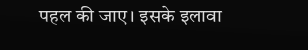पहल की जाए। इसके इलावा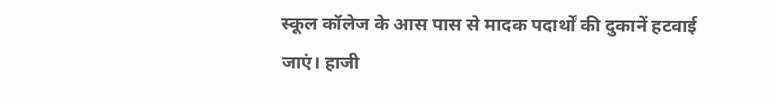स्कूल कॉलेज के आस पास से मादक पदार्थों की दुकानें हटवाई जाएं। हाजी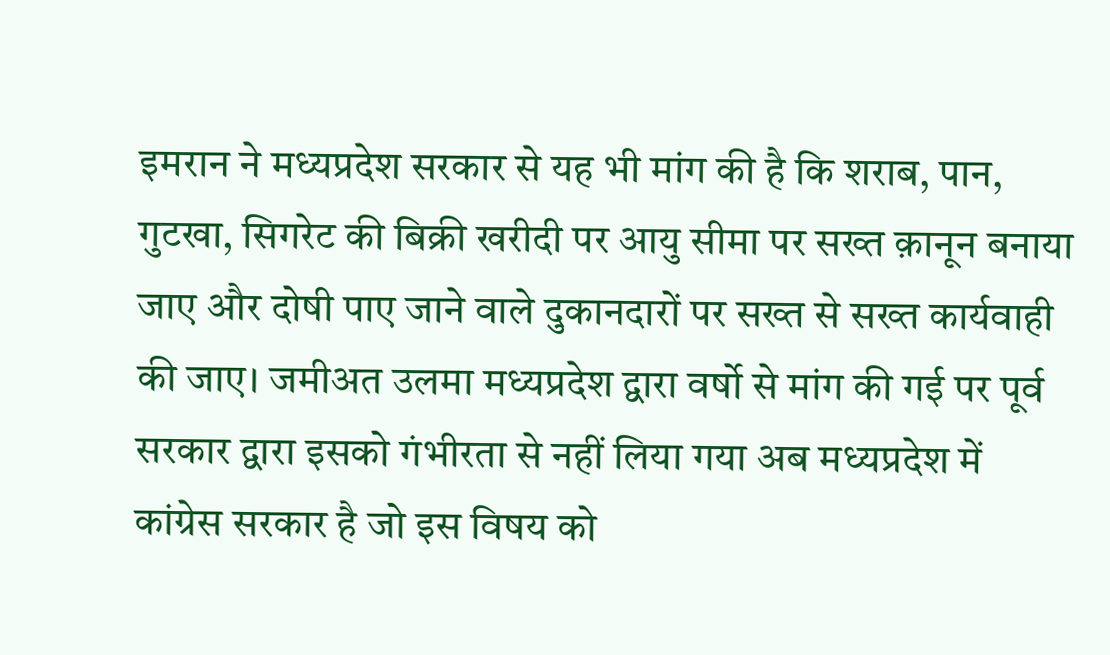इमरान ने मध्यप्रदेश सरकार से यह भी मांग की है कि शराब, पान, गुटखा, सिगरेट की बिक्री खरीदी पर आयु सीमा पर सख्त क़ानून बनाया जाए और दोषी पाए जाने वाले दुकानदारों पर सख्त से सख्त कार्यवाही की जाए। जमीअत उलमा मध्यप्रदेश द्वारा वर्षो से मांग की गई पर पूर्व सरकार द्वारा इसको गंभीरता से नहीं लिया गया अब मध्यप्रदेश में कांग्रेस सरकार है जो इस विषय को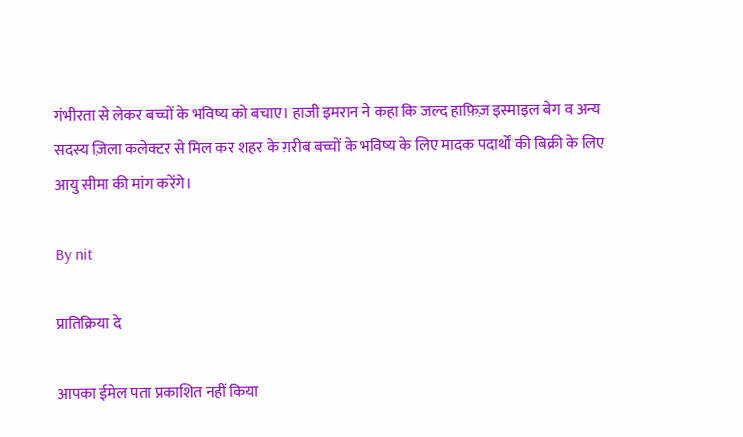गंभीरता से लेकर बच्चों के भविष्य को बचाए। हाजी इमरान ने कहा कि जल्द हाफ़िज़ इस्माइल बेग व अन्य सदस्य ज़िला कलेक्टर से मिल कर शहर के ग़रीब बच्चों के भविष्य के लिए मादक पदार्थों की बिक्री के लिए आयु सीमा की मांग करेंगे।

By nit

प्रातिक्रिया दे

आपका ईमेल पता प्रकाशित नहीं किया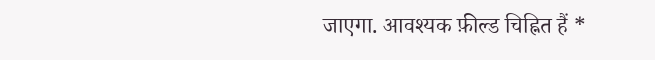जाएगा. आवश्यक फ़ील्ड चिह्नित हैं *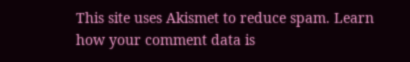This site uses Akismet to reduce spam. Learn how your comment data is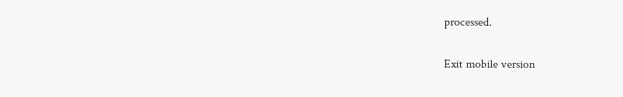processed.

Exit mobile version